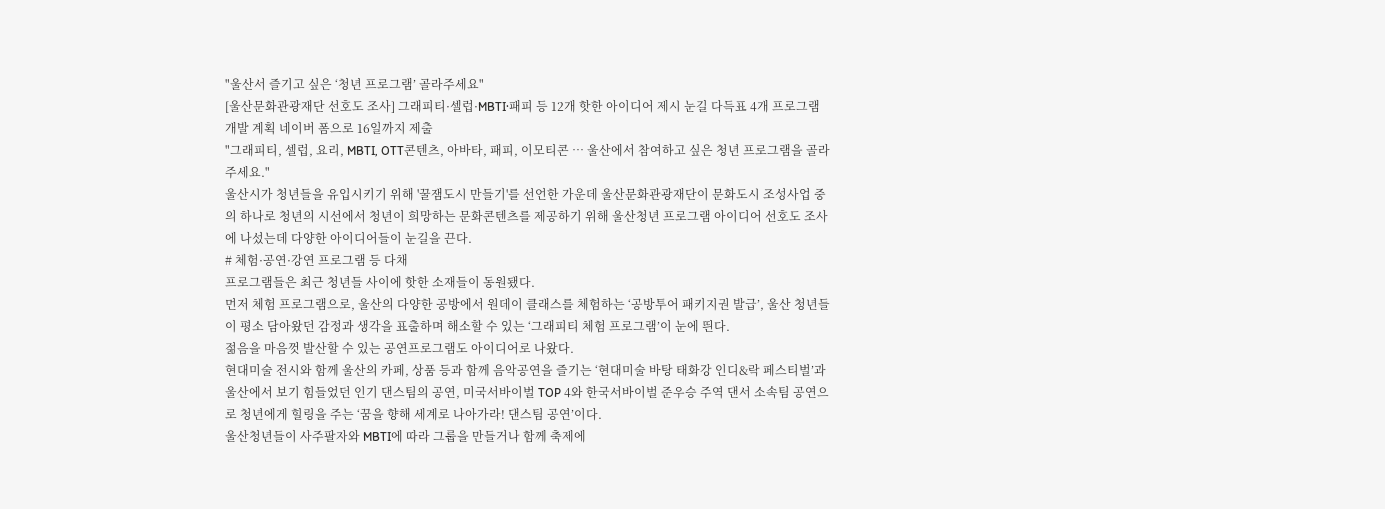"울산서 즐기고 싶은 ‘청년 프로그램’ 골라주세요"
[울산문화관광재단 선호도 조사] 그래피티·셀럽·MBTI·패피 등 12개 핫한 아이디어 제시 눈길 다득표 4개 프로그램 개발 계획 네이버 폼으로 16일까지 제출
"그래피티, 셀럽, 요리, MBTI, OTT콘텐츠, 아바타, 패피, 이모티콘 … 울산에서 참여하고 싶은 청년 프로그램을 골라주세요."
울산시가 청년들을 유입시키기 위해 '꿀잼도시 만들기'를 선언한 가운데 울산문화관광재단이 문화도시 조성사업 중의 하나로 청년의 시선에서 청년이 희망하는 문화콘텐츠를 제공하기 위해 울산청년 프로그램 아이디어 선호도 조사에 나섰는데 다양한 아이디어들이 눈길을 끈다.
# 체험·공연·강연 프로그램 등 다채
프로그램들은 최근 청년들 사이에 핫한 소재들이 동원됐다.
먼저 체험 프로그램으로, 울산의 다양한 공방에서 원데이 클래스를 체험하는 ‘공방투어 패키지권 발급’, 울산 청년들이 평소 담아왔던 감정과 생각을 표출하며 해소할 수 있는 ‘그래피티 체험 프로그램’이 눈에 띈다.
젊음을 마음껏 발산할 수 있는 공연프로그램도 아이디어로 나왔다.
현대미술 전시와 함께 울산의 카페, 상품 등과 함께 음악공연을 즐기는 ‘현대미술 바탕 태화강 인디&락 페스티벌’과 울산에서 보기 힘들었던 인기 댄스팀의 공연, 미국서바이벌 TOP 4와 한국서바이벌 준우승 주역 댄서 소속팀 공연으로 청년에게 힐링을 주는 ‘꿈을 향해 세계로 나아가라! 댄스팀 공연’이다.
울산청년들이 사주팔자와 MBTI에 따라 그룹을 만들거나 함께 축제에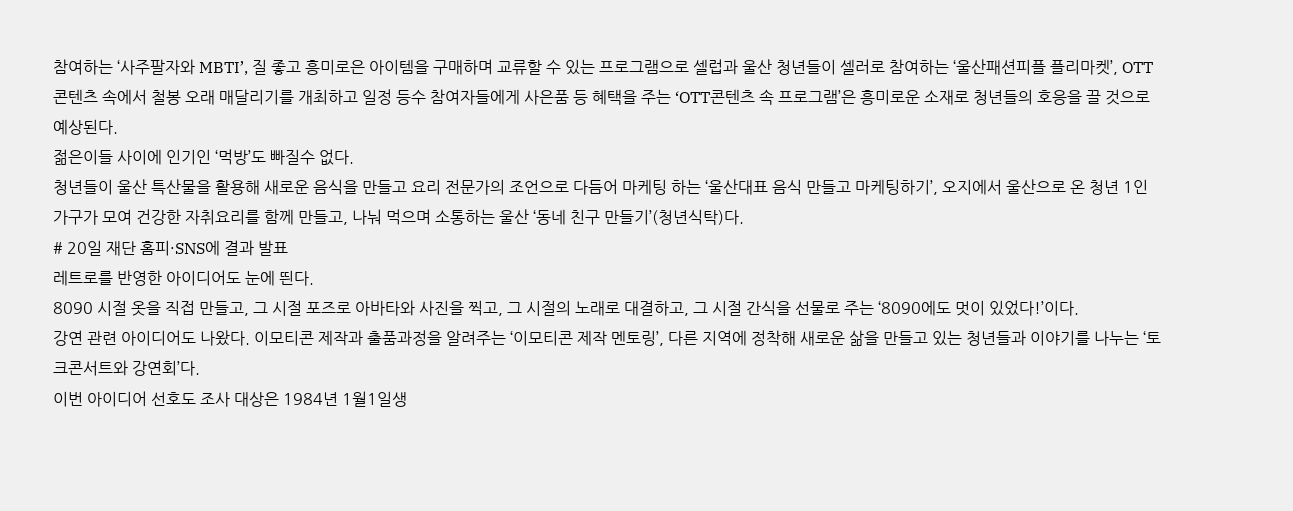참여하는 ‘사주팔자와 MBTI’, 질 좋고 흥미로은 아이템을 구매하며 교류할 수 있는 프로그램으로 셀럽과 울산 청년들이 셀러로 참여하는 ‘울산패션피플 플리마켓’, OTT콘텐츠 속에서 철봉 오래 매달리기를 개최하고 일정 등수 참여자들에게 사은품 등 혜택을 주는 ‘OTT콘텐츠 속 프로그램’은 흥미로운 소재로 청년들의 호응을 끌 것으로 예상된다.
젊은이들 사이에 인기인 ‘먹방’도 빠질수 없다.
청년들이 울산 특산물을 활용해 새로운 음식을 만들고 요리 전문가의 조언으로 다듬어 마케팅 하는 ‘울산대표 음식 만들고 마케팅하기’, 오지에서 울산으로 온 청년 1인 가구가 모여 건강한 자취요리를 함께 만들고, 나눠 먹으며 소통하는 울산 ‘동네 친구 만들기’(청년식탁)다.
# 20일 재단 홈피·SNS에 결과 발표
레트로를 반영한 아이디어도 눈에 띈다.
8090 시절 옷을 직접 만들고, 그 시절 포즈로 아바타와 사진을 찍고, 그 시절의 노래로 대결하고, 그 시절 간식을 선물로 주는 ‘8090에도 멋이 있었다!’이다.
강연 관련 아이디어도 나왔다. 이모티콘 제작과 출품과정을 알려주는 ‘이모티콘 제작 멘토링’, 다른 지역에 정착해 새로운 삶을 만들고 있는 청년들과 이야기를 나누는 ‘토크콘서트와 강연회’다.
이번 아이디어 선호도 조사 대상은 1984년 1월1일생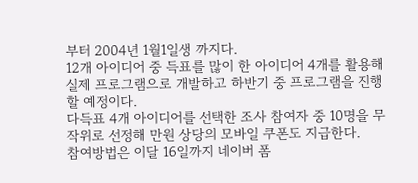부터 2004년 1월1일생 까지다.
12개 아이디어 중 득표를 많이 한 아이디어 4개를 활용해 실제 프로그램으로 개발하고 하반기 중 프로그램을 진행 할 예정이다.
다득표 4개 아이디어를 선택한 조사 참여자 중 10명을 무작위로 선정해 만원 상당의 모바일 쿠폰도 지급한다.
참여방법은 이달 16일까지 네이버 폼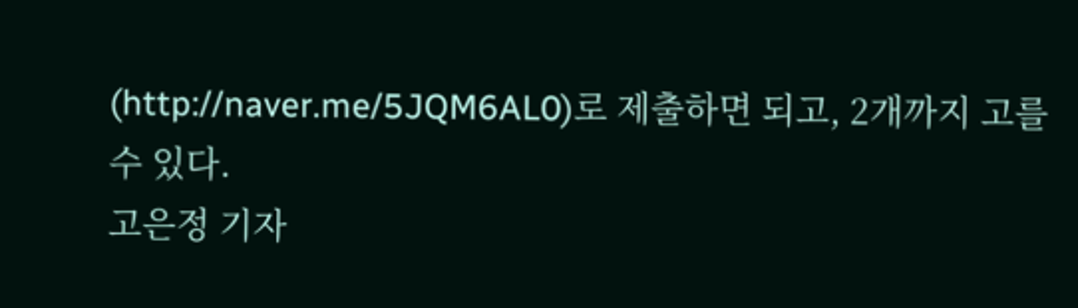(http://naver.me/5JQM6AL0)로 제출하면 되고, 2개까지 고를 수 있다.
고은정 기자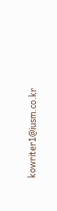kowriter1@iusm.co.kr